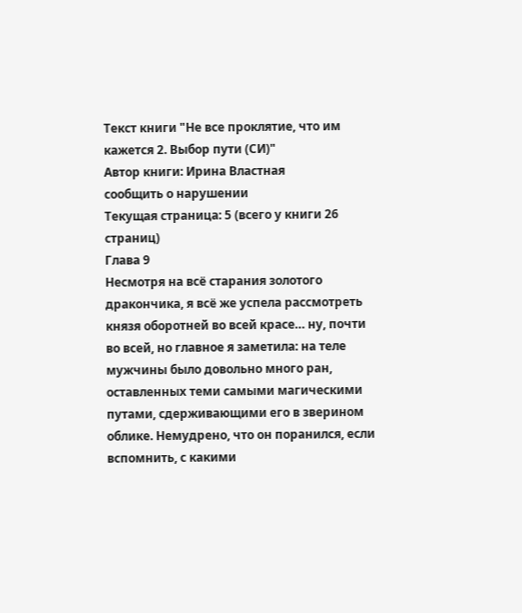Текст книги "Не все проклятие, что им кажется 2. Выбор пути (СИ)"
Автор книги: Ирина Властная
сообщить о нарушении
Текущая страница: 5 (всего у книги 26 страниц)
Глава 9
Несмотря на всё старания золотого дракончика, я всё же успела рассмотреть князя оборотней во всей красе… ну, почти во всей, но главное я заметила: на теле мужчины было довольно много ран, оставленных теми самыми магическими путами, сдерживающими его в зверином облике. Немудрено, что он поранился, если вспомнить, с какими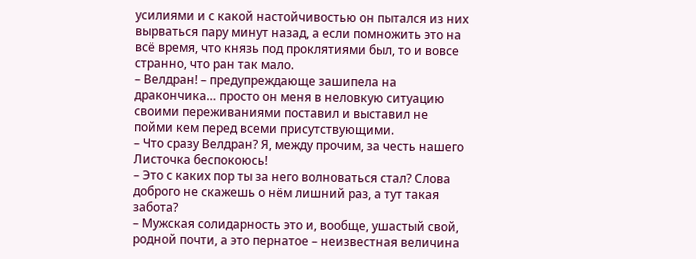усилиями и с какой настойчивостью он пытался из них вырваться пару минут назад, а если помножить это на всё время, что князь под проклятиями был, то и вовсе странно, что ран так мало.
– Велдран! – предупреждающе зашипела на дракончика… просто он меня в неловкую ситуацию своими переживаниями поставил и выставил не пойми кем перед всеми присутствующими.
– Что сразу Велдран? Я, между прочим, за честь нашего Листочка беспокоюсь!
– Это с каких пор ты за него волноваться стал? Слова доброго не скажешь о нём лишний раз, а тут такая забота?
– Мужская солидарность это и, вообще, ушастый свой, родной почти, а это пернатое – неизвестная величина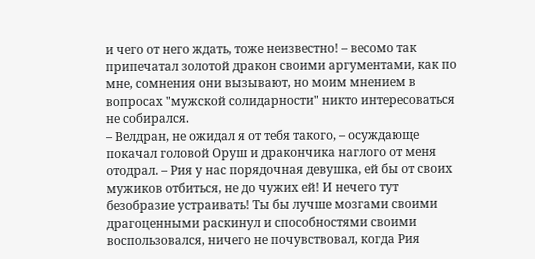и чего от него ждать, тоже неизвестно! – весомо так припечатал золотой дракон своими аргументами, как по мне, сомнения они вызывают, но моим мнением в вопросах "мужской солидарности" никто интересоваться не собирался.
– Велдран, не ожидал я от тебя такого, – осуждающе покачал головой Оруш и дракончика наглого от меня отодрал. – Рия у нас порядочная девушка, ей бы от своих мужиков отбиться, не до чужих ей! И нечего тут безобразие устраивать! Ты бы лучше мозгами своими драгоценными раскинул и способностями своими воспользовался, ничего не почувствовал, когда Рия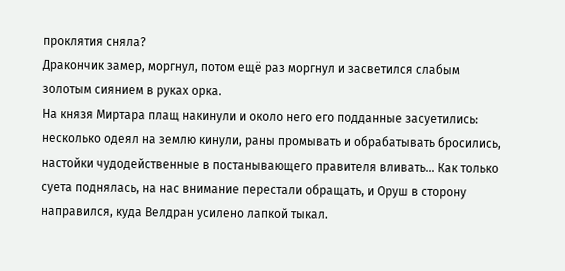проклятия сняла?
Дракончик замер, моргнул, потом ещё раз моргнул и засветился слабым золотым сиянием в руках орка.
На князя Миртара плащ накинули и около него его подданные засуетились: несколько одеял на землю кинули, раны промывать и обрабатывать бросились, настойки чудодейственные в постанывающего правителя вливать… Как только суета поднялась, на нас внимание перестали обращать, и Оруш в сторону направился, куда Велдран усилено лапкой тыкал.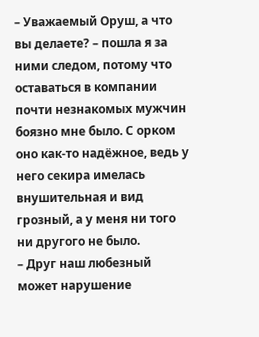– Уважаемый Оруш, а что вы делаете? – пошла я за ними следом, потому что оставаться в компании почти незнакомых мужчин боязно мне было. С орком оно как-то надёжное, ведь у него секира имелась внушительная и вид грозный, а у меня ни того ни другого не было.
– Друг наш любезный может нарушение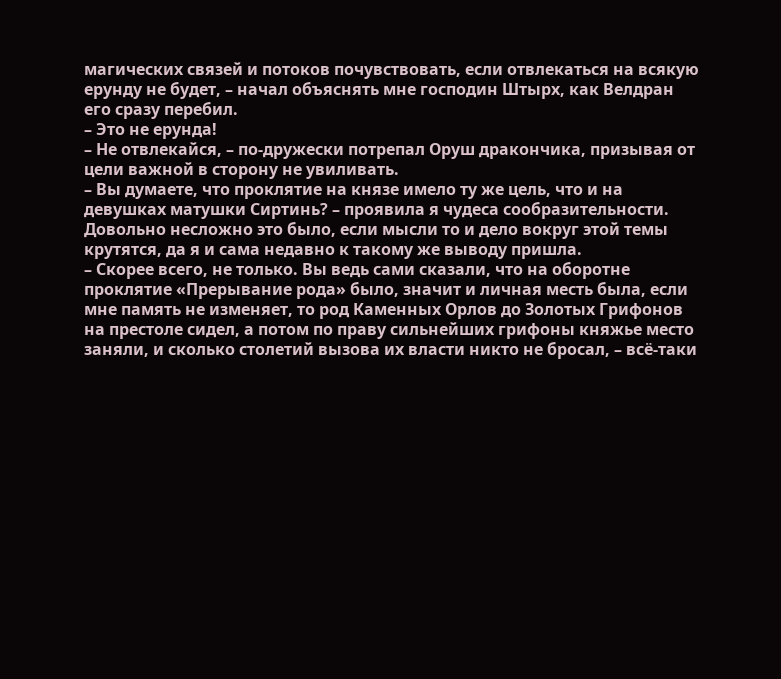магических связей и потоков почувствовать, если отвлекаться на всякую ерунду не будет, – начал объяснять мне господин Штырх, как Велдран его сразу перебил.
– Это не ерунда!
– Не отвлекайся, – по-дружески потрепал Оруш дракончика, призывая от цели важной в сторону не увиливать.
– Вы думаете, что проклятие на князе имело ту же цель, что и на девушках матушки Сиртинь? – проявила я чудеса сообразительности. Довольно несложно это было, если мысли то и дело вокруг этой темы крутятся, да я и сама недавно к такому же выводу пришла.
– Скорее всего, не только. Вы ведь сами сказали, что на оборотне проклятие «Прерывание рода» было, значит и личная месть была, если мне память не изменяет, то род Каменных Орлов до Золотых Грифонов на престоле сидел, а потом по праву сильнейших грифоны княжье место заняли, и сколько столетий вызова их власти никто не бросал, – всё-таки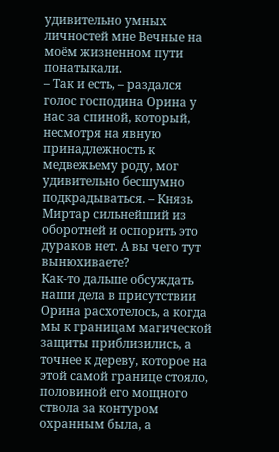удивительно умных личностей мне Вечные на моём жизненном пути понатыкали.
– Так и есть, – раздался голос господина Орина у нас за спиной, который, несмотря на явную принадлежность к медвежьему роду, мог удивительно бесшумно подкрадываться. – Князь Миртар сильнейший из оборотней и оспорить это дураков нет. А вы чего тут вынюхиваете?
Как-то дальше обсуждать наши дела в присутствии Орина расхотелось, а когда мы к границам магической защиты приблизились, а точнее к дереву, которое на этой самой границе стояло, половиной его мощного ствола за контуром охранным была, а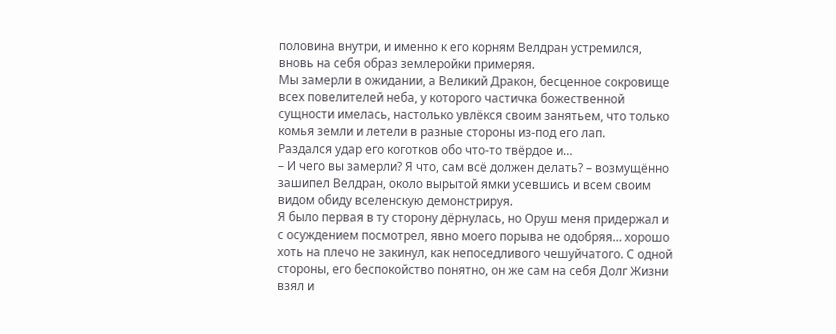половина внутри, и именно к его корням Велдран устремился, вновь на себя образ землеройки примеряя.
Мы замерли в ожидании, а Великий Дракон, бесценное сокровище всех повелителей неба, у которого частичка божественной сущности имелась, настолько увлёкся своим занятьем, что только комья земли и летели в разные стороны из-под его лап.
Раздался удар его коготков обо что-то твёрдое и…
– И чего вы замерли? Я что, сам всё должен делать? – возмущённо зашипел Велдран, около вырытой ямки усевшись и всем своим видом обиду вселенскую демонстрируя.
Я было первая в ту сторону дёрнулась, но Оруш меня придержал и с осуждением посмотрел, явно моего порыва не одобряя… хорошо хоть на плечо не закинул, как непоседливого чешуйчатого. С одной стороны, его беспокойство понятно, он же сам на себя Долг Жизни взял и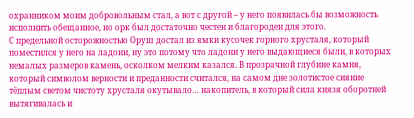охранником моим добровольным стал, а вот с другой – у него появилась бы возможность исполнить обещанное, но орк был достаточно честен и благороден для этого.
С предельной осторожностью Оруш достал из ямки кусочек горного хрусталя, который поместился у него на ладони, ну это потому что ладони у него выдающиеся были, в которых немалых размеров камень, осколком мелким казался. В прозрачной глубине камня, который символом верности и преданности считался, на самом дне золотистое сияние тёплым светом чистоту хрусталя окутывало… накопитель, в который сила князя оборотней вытягивалась и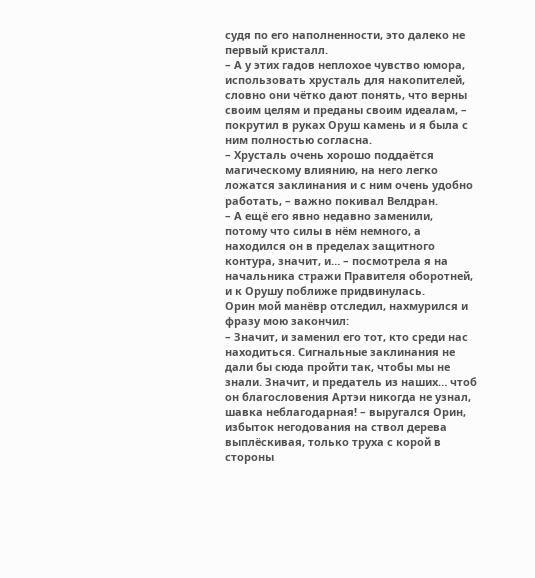судя по его наполненности, это далеко не первый кристалл.
– А у этих гадов неплохое чувство юмора, использовать хрусталь для накопителей, словно они чётко дают понять, что верны своим целям и преданы своим идеалам, – покрутил в руках Оруш камень и я была с ним полностью согласна.
– Хрусталь очень хорошо поддаётся магическому влиянию, на него легко ложатся заклинания и с ним очень удобно работать, – важно покивал Велдран.
– А ещё его явно недавно заменили, потому что силы в нём немного, а находился он в пределах защитного контура, значит, и… – посмотрела я на начальника стражи Правителя оборотней, и к Орушу поближе придвинулась.
Орин мой манёвр отследил, нахмурился и фразу мою закончил:
– Значит, и заменил его тот, кто среди нас находиться. Сигнальные заклинания не дали бы сюда пройти так, чтобы мы не знали. Значит, и предатель из наших… чтоб он благословения Артэи никогда не узнал, шавка неблагодарная! – выругался Орин, избыток негодования на ствол дерева выплёскивая, только труха с корой в стороны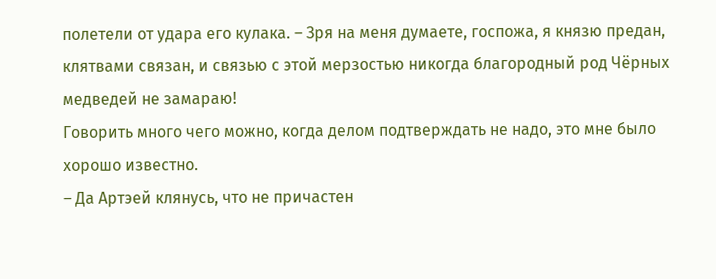полетели от удара его кулака. – Зря на меня думаете, госпожа, я князю предан, клятвами связан, и связью с этой мерзостью никогда благородный род Чёрных медведей не замараю!
Говорить много чего можно, когда делом подтверждать не надо, это мне было хорошо известно.
– Да Артэей клянусь, что не причастен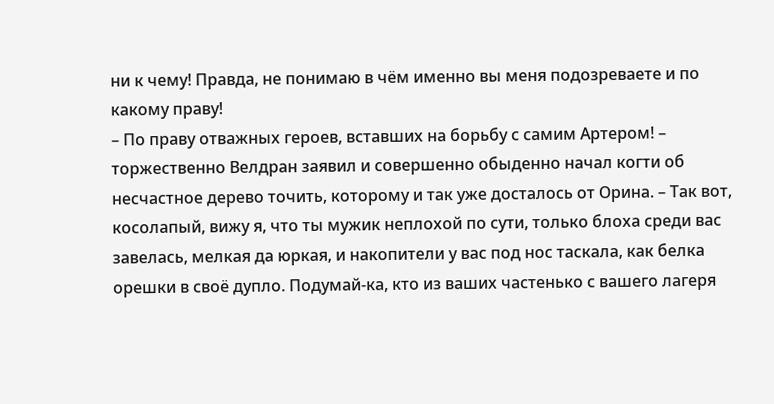ни к чему! Правда, не понимаю в чём именно вы меня подозреваете и по какому праву!
– По праву отважных героев, вставших на борьбу с самим Артером! – торжественно Велдран заявил и совершенно обыденно начал когти об несчастное дерево точить, которому и так уже досталось от Орина. – Так вот, косолапый, вижу я, что ты мужик неплохой по сути, только блоха среди вас завелась, мелкая да юркая, и накопители у вас под нос таскала, как белка орешки в своё дупло. Подумай-ка, кто из ваших частенько с вашего лагеря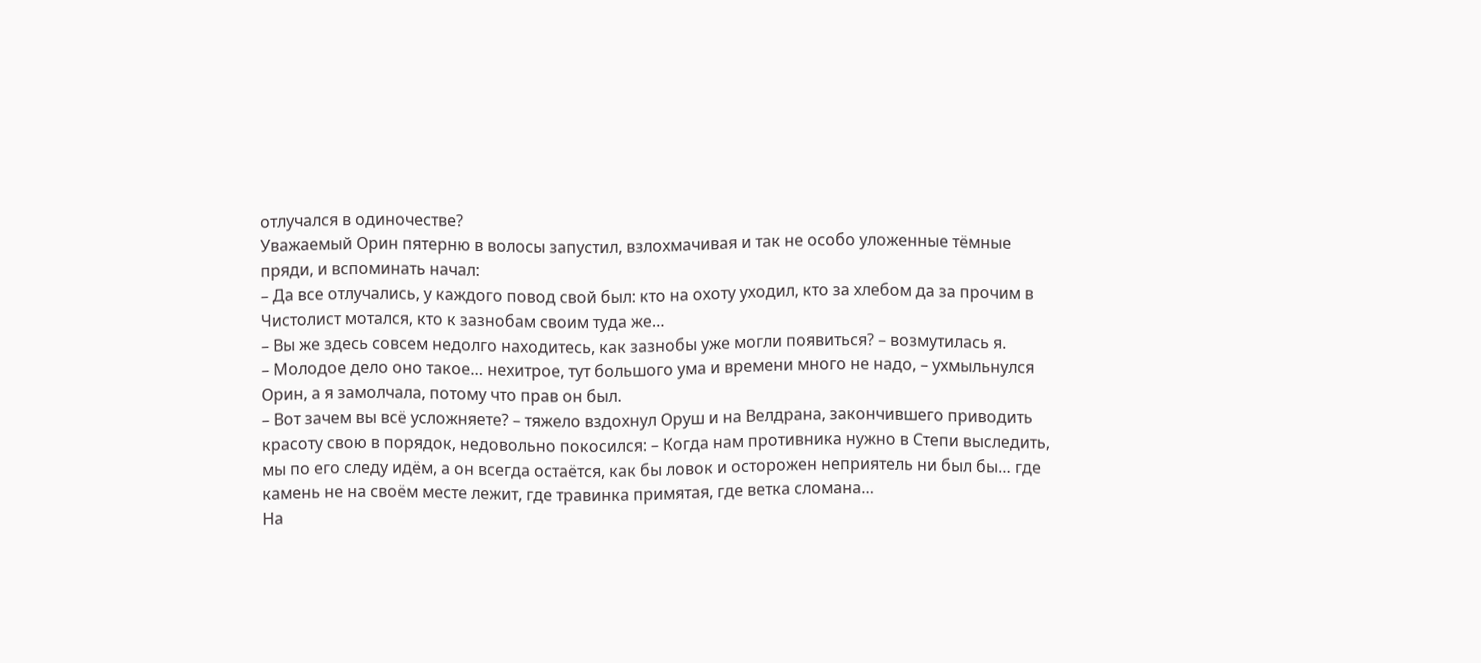отлучался в одиночестве?
Уважаемый Орин пятерню в волосы запустил, взлохмачивая и так не особо уложенные тёмные пряди, и вспоминать начал:
– Да все отлучались, у каждого повод свой был: кто на охоту уходил, кто за хлебом да за прочим в Чистолист мотался, кто к зазнобам своим туда же…
– Вы же здесь совсем недолго находитесь, как зазнобы уже могли появиться? – возмутилась я.
– Молодое дело оно такое… нехитрое, тут большого ума и времени много не надо, – ухмыльнулся Орин, а я замолчала, потому что прав он был.
– Вот зачем вы всё усложняете? – тяжело вздохнул Оруш и на Велдрана, закончившего приводить красоту свою в порядок, недовольно покосился: – Когда нам противника нужно в Степи выследить, мы по его следу идём, а он всегда остаётся, как бы ловок и осторожен неприятель ни был бы… где камень не на своём месте лежит, где травинка примятая, где ветка сломана…
На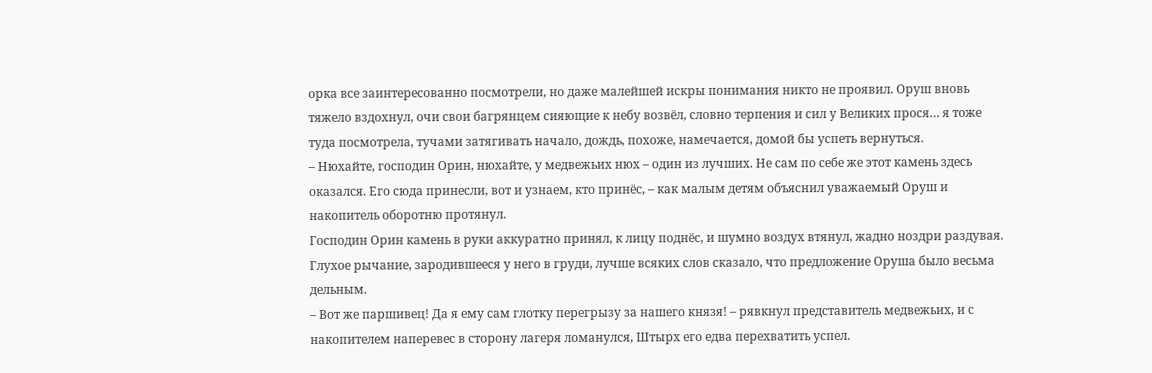орка все заинтересованно посмотрели, но даже малейшей искры понимания никто не проявил. Оруш вновь тяжело вздохнул, очи свои багрянцем сияющие к небу возвёл, словно терпения и сил у Великих прося… я тоже туда посмотрела, тучами затягивать начало, дождь, похоже, намечается, домой бы успеть вернуться.
– Нюхайте, господин Орин, нюхайте, у медвежьих нюх – один из лучших. Не сам по себе же этот камень здесь оказался. Его сюда принесли, вот и узнаем, кто принёс, – как малым детям объяснил уважаемый Оруш и накопитель оборотню протянул.
Господин Орин камень в руки аккуратно принял, к лицу поднёс, и шумно воздух втянул, жадно ноздри раздувая. Глухое рычание, зародившееся у него в груди, лучше всяких слов сказало, что предложение Оруша было весьма дельным.
– Вот же паршивец! Да я ему сам глотку перегрызу за нашего князя! – рявкнул представитель медвежьих, и с накопителем наперевес в сторону лагеря ломанулся, Штырх его едва перехватить успел.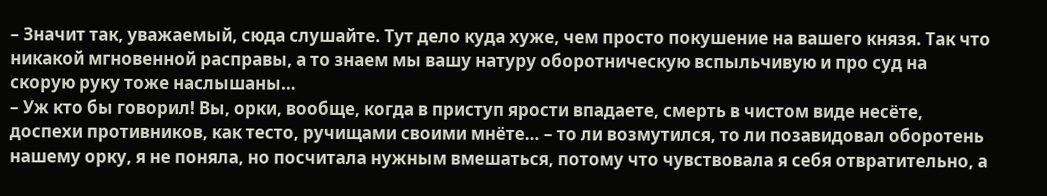– Значит так, уважаемый, сюда слушайте. Тут дело куда хуже, чем просто покушение на вашего князя. Так что никакой мгновенной расправы, а то знаем мы вашу натуру оборотническую вспыльчивую и про суд на скорую руку тоже наслышаны…
– Уж кто бы говорил! Вы, орки, вообще, когда в приступ ярости впадаете, смерть в чистом виде несёте, доспехи противников, как тесто, ручищами своими мнёте… – то ли возмутился, то ли позавидовал оборотень нашему орку, я не поняла, но посчитала нужным вмешаться, потому что чувствовала я себя отвратительно, а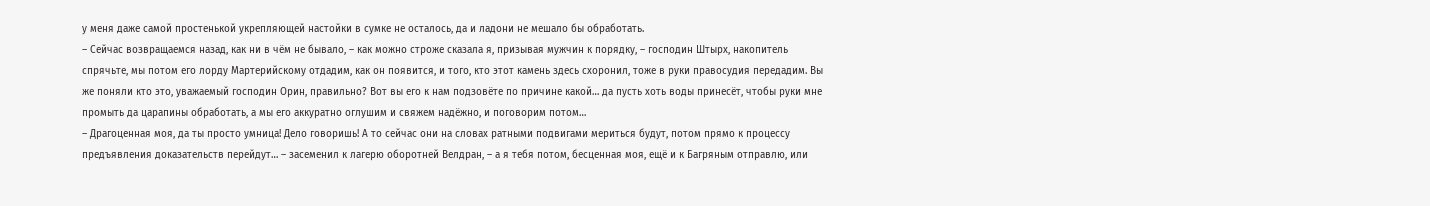у меня даже самой простенькой укрепляющей настойки в сумке не осталось, да и ладони не мешало бы обработать.
– Сейчас возвращаемся назад, как ни в чём не бывало, – как можно строже сказала я, призывая мужчин к порядку, – господин Штырх, накопитель спрячьте, мы потом его лорду Мартерийскому отдадим, как он появится, и того, кто этот камень здесь схоронил, тоже в руки правосудия передадим. Вы же поняли кто это, уважаемый господин Орин, правильно? Вот вы его к нам подзовёте по причине какой… да пусть хоть воды принесёт, чтобы руки мне промыть да царапины обработать, а мы его аккуратно оглушим и свяжем надёжно, и поговорим потом…
– Драгоценная моя, да ты просто умница! Дело говоришь! А то сейчас они на словах ратными подвигами мериться будут, потом прямо к процессу предъявления доказательств перейдут… – засеменил к лагерю оборотней Велдран, – а я тебя потом, бесценная моя, ещё и к Багряным отправлю, или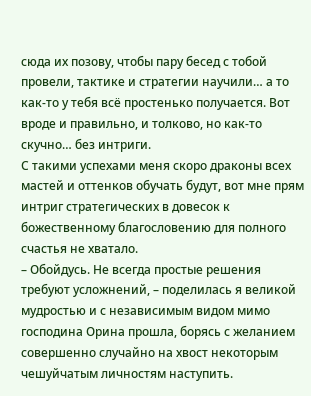сюда их позову, чтобы пару бесед с тобой провели, тактике и стратегии научили… а то как-то у тебя всё простенько получается. Вот вроде и правильно, и толково, но как-то скучно… без интриги.
С такими успехами меня скоро драконы всех мастей и оттенков обучать будут, вот мне прям интриг стратегических в довесок к божественному благословению для полного счастья не хватало.
– Обойдусь. Не всегда простые решения требуют усложнений, – поделилась я великой мудростью и с независимым видом мимо господина Орина прошла, борясь с желанием совершенно случайно на хвост некоторым чешуйчатым личностям наступить.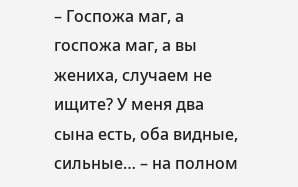– Госпожа маг, а госпожа маг, а вы жениха, случаем не ищите? У меня два сына есть, оба видные, сильные… – на полном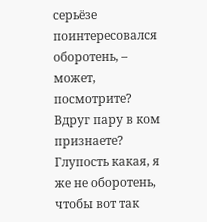серьёзе поинтересовался оборотень, – может, посмотрите? Вдруг пару в ком признаете?
Глупость какая, я же не оборотень, чтобы вот так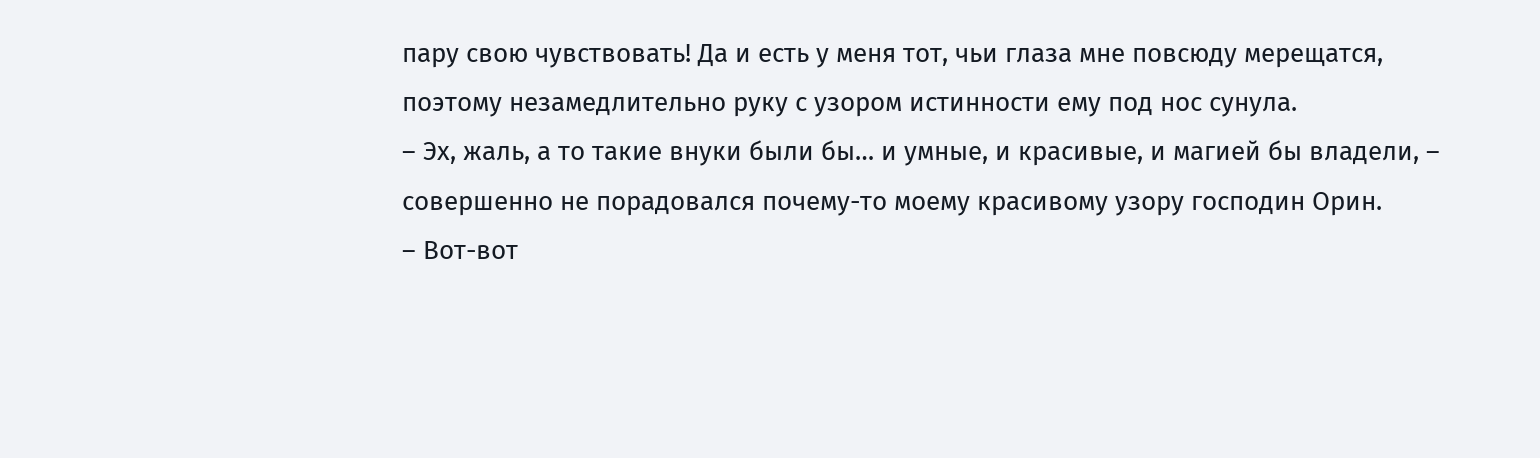пару свою чувствовать! Да и есть у меня тот, чьи глаза мне повсюду мерещатся, поэтому незамедлительно руку с узором истинности ему под нос сунула.
– Эх, жаль, а то такие внуки были бы… и умные, и красивые, и магией бы владели, – совершенно не порадовался почему-то моему красивому узору господин Орин.
– Вот-вот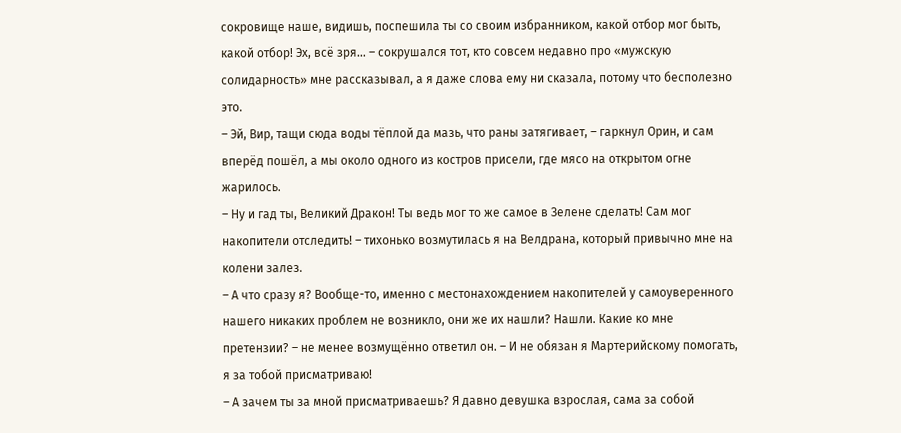сокровище наше, видишь, поспешила ты со своим избранником, какой отбор мог быть, какой отбор! Эх, всё зря… – сокрушался тот, кто совсем недавно про «мужскую солидарность» мне рассказывал, а я даже слова ему ни сказала, потому что бесполезно это.
– Эй, Вир, тащи сюда воды тёплой да мазь, что раны затягивает, – гаркнул Орин, и сам вперёд пошёл, а мы около одного из костров присели, где мясо на открытом огне жарилось.
– Ну и гад ты, Великий Дракон! Ты ведь мог то же самое в Зелене сделать! Сам мог накопители отследить! – тихонько возмутилась я на Велдрана, который привычно мне на колени залез.
– А что сразу я? Вообще-то, именно с местонахождением накопителей у самоуверенного нашего никаких проблем не возникло, они же их нашли? Нашли. Какие ко мне претензии? – не менее возмущённо ответил он. – И не обязан я Мартерийскому помогать, я за тобой присматриваю!
– А зачем ты за мной присматриваешь? Я давно девушка взрослая, сама за собой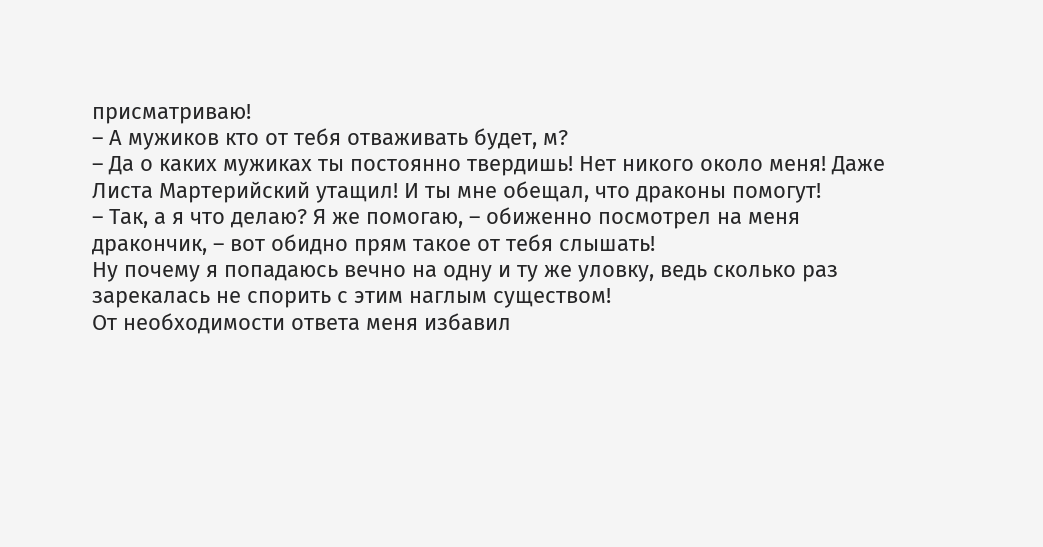присматриваю!
– А мужиков кто от тебя отваживать будет, м?
– Да о каких мужиках ты постоянно твердишь! Нет никого около меня! Даже Листа Мартерийский утащил! И ты мне обещал, что драконы помогут!
– Так, а я что делаю? Я же помогаю, – обиженно посмотрел на меня дракончик, – вот обидно прям такое от тебя слышать!
Ну почему я попадаюсь вечно на одну и ту же уловку, ведь сколько раз зарекалась не спорить с этим наглым существом!
От необходимости ответа меня избавил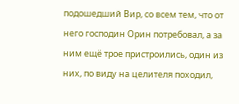подошедший Вир, со всем тем, что от него господин Орин потребовал, а за ним ещё трое пристроились, один из них, по виду на целителя походил,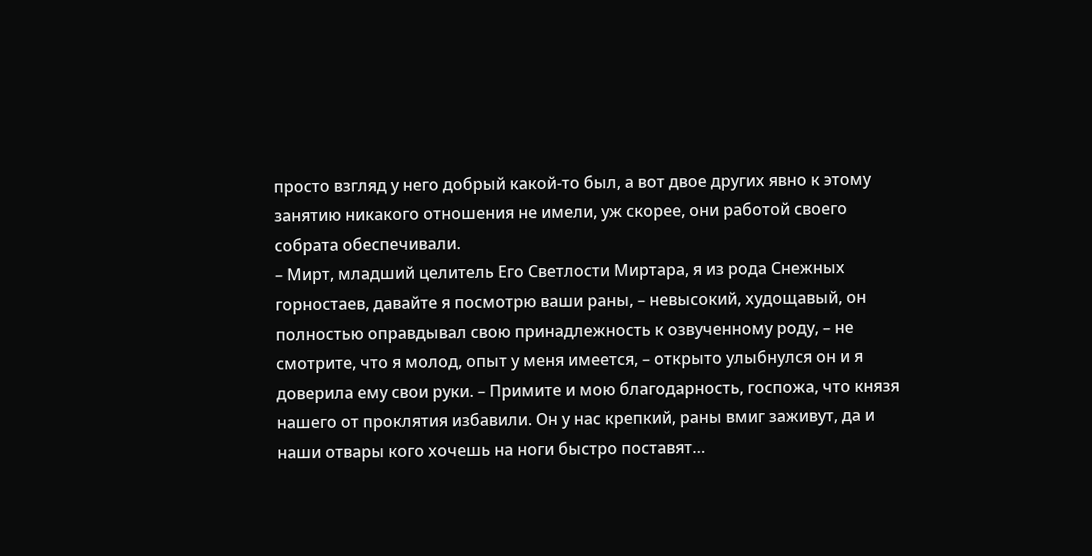просто взгляд у него добрый какой-то был, а вот двое других явно к этому занятию никакого отношения не имели, уж скорее, они работой своего собрата обеспечивали.
– Мирт, младший целитель Его Светлости Миртара, я из рода Снежных горностаев, давайте я посмотрю ваши раны, – невысокий, худощавый, он полностью оправдывал свою принадлежность к озвученному роду, – не смотрите, что я молод, опыт у меня имеется, – открыто улыбнулся он и я доверила ему свои руки. – Примите и мою благодарность, госпожа, что князя нашего от проклятия избавили. Он у нас крепкий, раны вмиг заживут, да и наши отвары кого хочешь на ноги быстро поставят…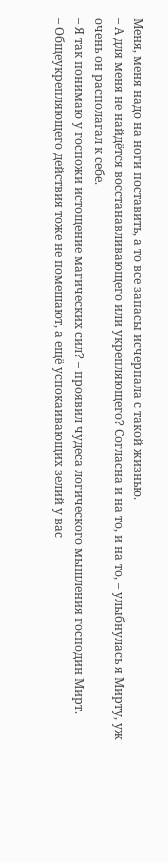Меня, меня надо на ноги поставить, а то все запасы исчерпала с такой жизнью.
– А для меня не найдётся восстанавливающего или укрепляющего? Согласна и на то, и на то, – улыбнулась я Мирту, уж очень он располагал к себе.
– Я так понимаю у госпожи истощение магических сил? – проявил чудеса логического мышления господин Мирт.
– Общеукрепляющего действия тоже не помешают, а ещё успокаивающих зелий у вас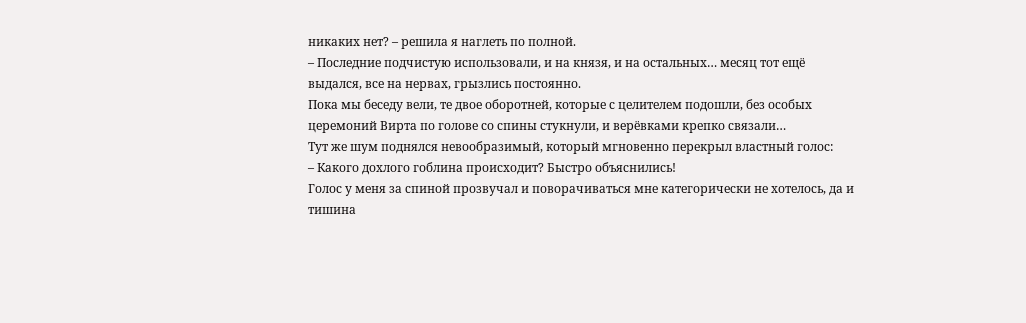никаких нет? – решила я наглеть по полной.
– Последние подчистую использовали, и на князя, и на остальных… месяц тот ещё выдался, все на нервах, грызлись постоянно.
Пока мы беседу вели, те двое оборотней, которые с целителем подошли, без особых церемоний Вирта по голове со спины стукнули, и верёвками крепко связали…
Тут же шум поднялся невообразимый, который мгновенно перекрыл властный голос:
– Какого дохлого гоблина происходит? Быстро объяснились!
Голос у меня за спиной прозвучал и поворачиваться мне категорически не хотелось, да и тишина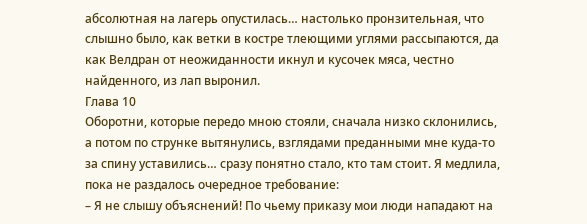абсолютная на лагерь опустилась… настолько пронзительная, что слышно было, как ветки в костре тлеющими углями рассыпаются, да как Велдран от неожиданности икнул и кусочек мяса, честно найденного, из лап выронил.
Глава 10
Оборотни, которые передо мною стояли, сначала низко склонились, а потом по струнке вытянулись, взглядами преданными мне куда-то за спину уставились… сразу понятно стало, кто там стоит. Я медлила, пока не раздалось очередное требование:
– Я не слышу объяснений! По чьему приказу мои люди нападают на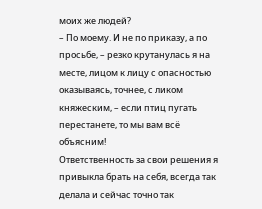моих же людей?
– По моему. И не по приказу, а по просьбе, – резко крутанулась я на месте, лицом к лицу с опасностью оказываясь, точнее, с ликом княжеским, – если птиц пугать перестанете, то мы вам всё объясним!
Ответственность за свои решения я привыкла брать на себя, всегда так делала и сейчас точно так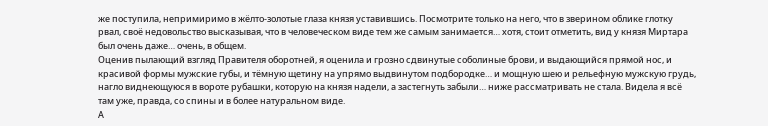же поступила, непримиримо в жёлто-золотые глаза князя уставившись. Посмотрите только на него, что в зверином облике глотку рвал, своё недовольство высказывая, что в человеческом виде тем же самым занимается… хотя, стоит отметить, вид у князя Миртара был очень даже… очень, в общем.
Оценив пылающий взгляд Правителя оборотней, я оценила и грозно сдвинутые соболиные брови, и выдающийся прямой нос, и красивой формы мужские губы, и тёмную щетину на упрямо выдвинутом подбородке… и мощную шею и рельефную мужскую грудь, нагло виднеющуюся в вороте рубашки, которую на князя надели, а застегнуть забыли… ниже рассматривать не стала. Видела я всё там уже, правда, со спины и в более натуральном виде.
А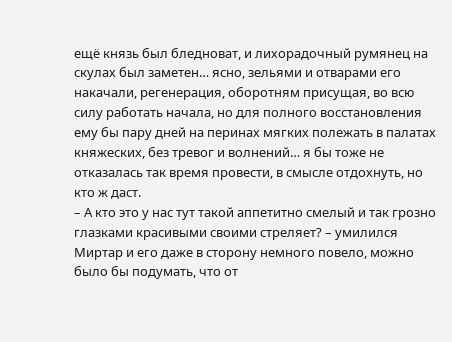ещё князь был бледноват, и лихорадочный румянец на скулах был заметен… ясно, зельями и отварами его накачали, регенерация, оборотням присущая, во всю силу работать начала, но для полного восстановления ему бы пару дней на перинах мягких полежать в палатах княжеских, без тревог и волнений… я бы тоже не отказалась так время провести, в смысле отдохнуть, но кто ж даст.
– А кто это у нас тут такой аппетитно смелый и так грозно глазками красивыми своими стреляет? – умилился Миртар и его даже в сторону немного повело, можно было бы подумать, что от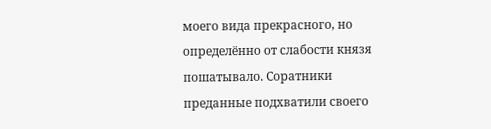моего вида прекрасного, но определённо от слабости князя пошатывало. Соратники преданные подхватили своего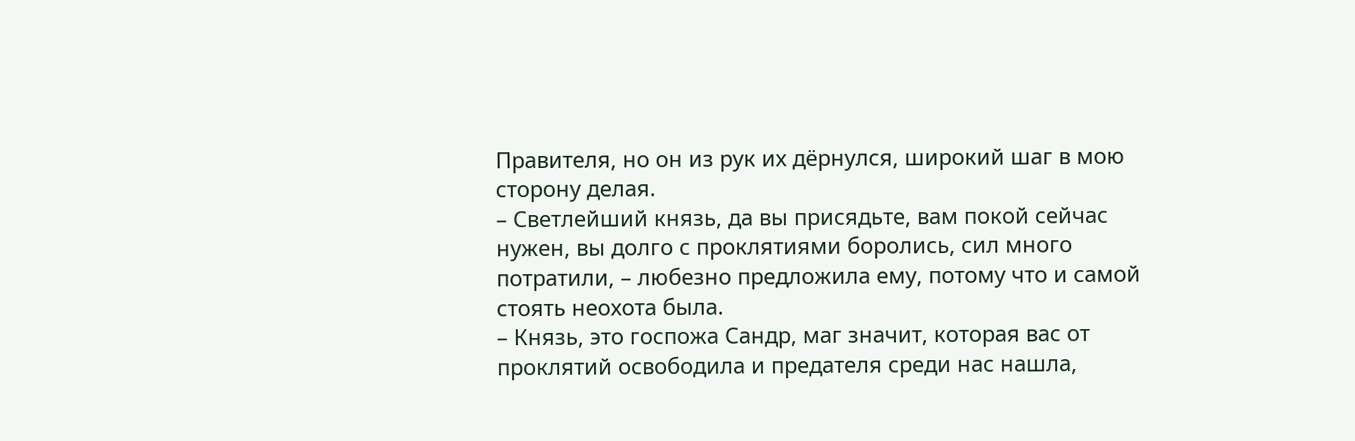Правителя, но он из рук их дёрнулся, широкий шаг в мою сторону делая.
– Светлейший князь, да вы присядьте, вам покой сейчас нужен, вы долго с проклятиями боролись, сил много потратили, – любезно предложила ему, потому что и самой стоять неохота была.
– Князь, это госпожа Сандр, маг значит, которая вас от проклятий освободила и предателя среди нас нашла,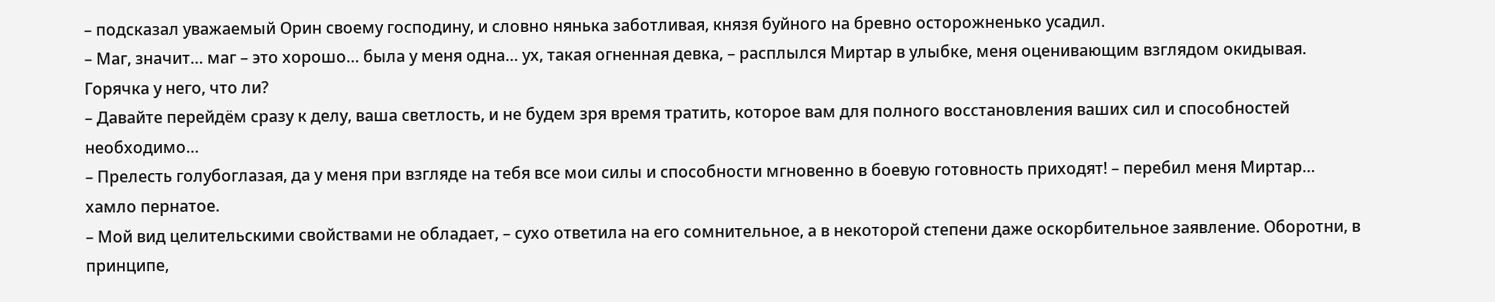– подсказал уважаемый Орин своему господину, и словно нянька заботливая, князя буйного на бревно осторожненько усадил.
– Маг, значит… маг – это хорошо… была у меня одна… ух, такая огненная девка, – расплылся Миртар в улыбке, меня оценивающим взглядом окидывая.
Горячка у него, что ли?
– Давайте перейдём сразу к делу, ваша светлость, и не будем зря время тратить, которое вам для полного восстановления ваших сил и способностей необходимо…
– Прелесть голубоглазая, да у меня при взгляде на тебя все мои силы и способности мгновенно в боевую готовность приходят! – перебил меня Миртар… хамло пернатое.
– Мой вид целительскими свойствами не обладает, – сухо ответила на его сомнительное, а в некоторой степени даже оскорбительное заявление. Оборотни, в принципе,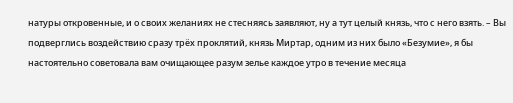натуры откровенные, и о своих желаниях не стесняясь заявляют, ну а тут целый князь, что с него взять. – Вы подверглись воздействию сразу трёх проклятий, князь Миртар, одним из них было «Безумие», я бы настоятельно советовала вам очищающее разум зелье каждое утро в течение месяца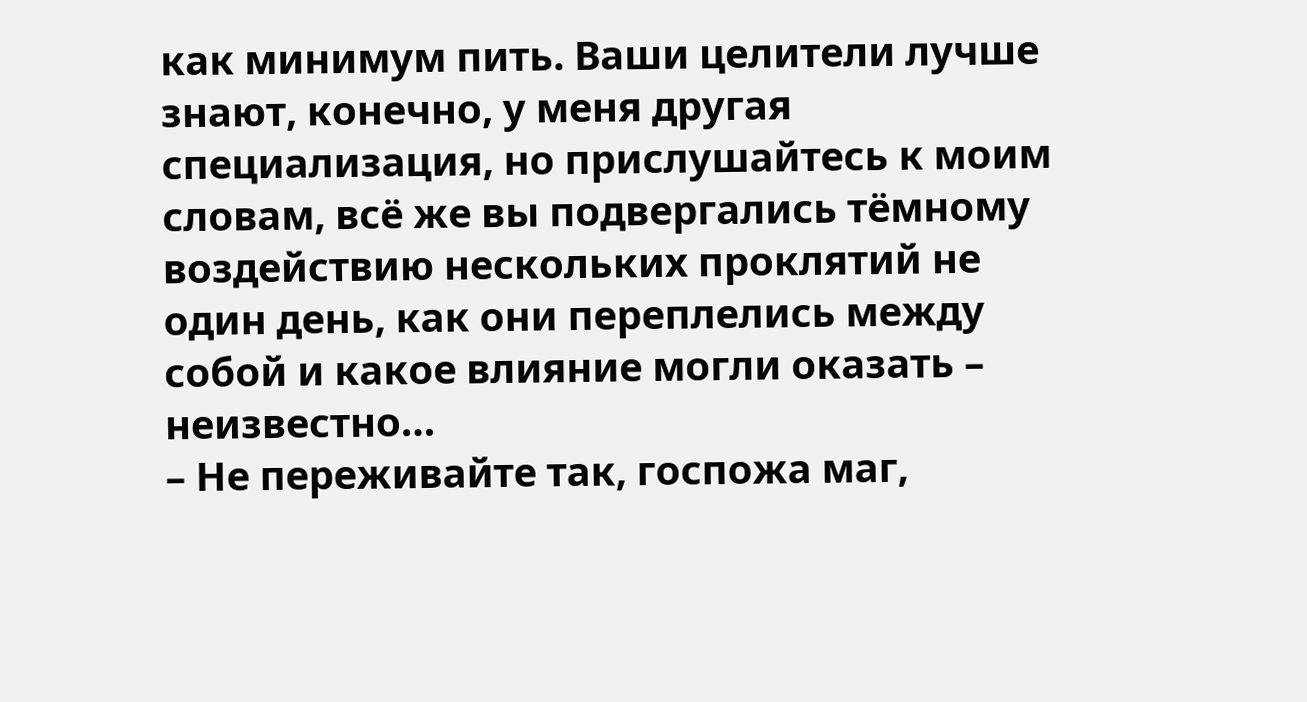как минимум пить. Ваши целители лучше знают, конечно, у меня другая специализация, но прислушайтесь к моим словам, всё же вы подвергались тёмному воздействию нескольких проклятий не один день, как они переплелись между собой и какое влияние могли оказать – неизвестно…
– Не переживайте так, госпожа маг,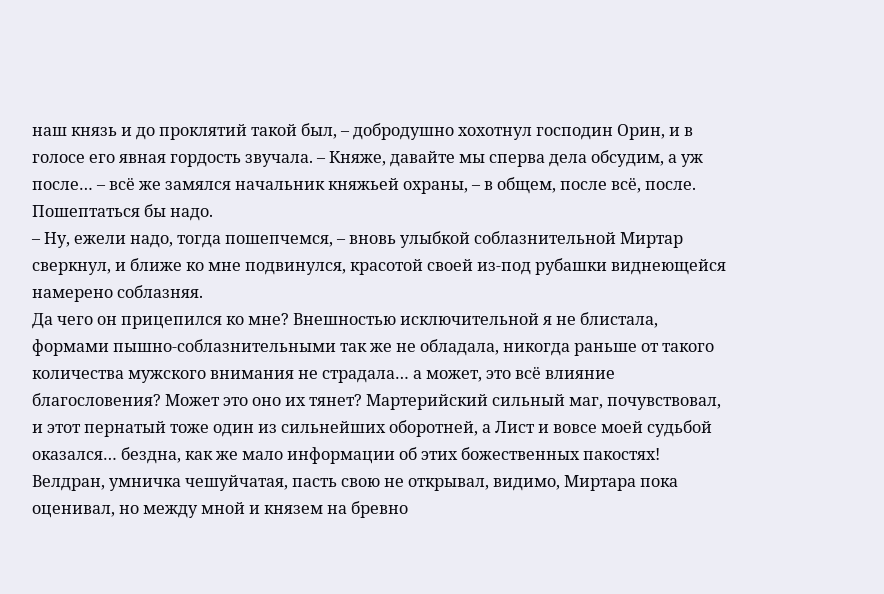наш князь и до проклятий такой был, – добродушно хохотнул господин Орин, и в голосе его явная гордость звучала. – Княже, давайте мы сперва дела обсудим, а уж после… – всё же замялся начальник княжьей охраны, – в общем, после всё, после. Пошептаться бы надо.
– Ну, ежели надо, тогда пошепчемся, – вновь улыбкой соблазнительной Миртар сверкнул, и ближе ко мне подвинулся, красотой своей из-под рубашки виднеющейся намерено соблазняя.
Да чего он прицепился ко мне? Внешностью исключительной я не блистала, формами пышно-соблазнительными так же не обладала, никогда раньше от такого количества мужского внимания не страдала… а может, это всё влияние благословения? Может это оно их тянет? Мартерийский сильный маг, почувствовал, и этот пернатый тоже один из сильнейших оборотней, а Лист и вовсе моей судьбой оказался… бездна, как же мало информации об этих божественных пакостях!
Велдран, умничка чешуйчатая, пасть свою не открывал, видимо, Миртара пока оценивал, но между мной и князем на бревно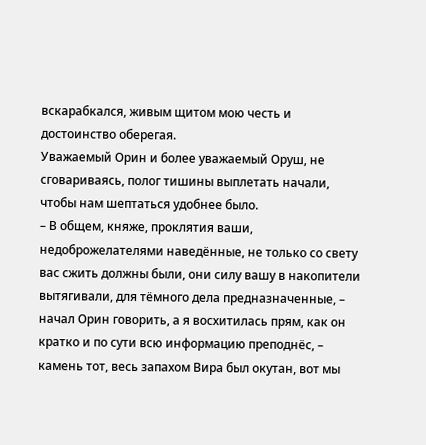вскарабкался, живым щитом мою честь и достоинство оберегая.
Уважаемый Орин и более уважаемый Оруш, не сговариваясь, полог тишины выплетать начали, чтобы нам шептаться удобнее было.
– В общем, княже, проклятия ваши, недоброжелателями наведённые, не только со свету вас сжить должны были, они силу вашу в накопители вытягивали, для тёмного дела предназначенные, – начал Орин говорить, а я восхитилась прям, как он кратко и по сути всю информацию преподнёс, – камень тот, весь запахом Вира был окутан, вот мы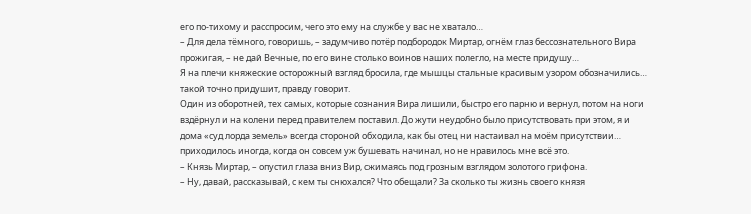его по-тихому и расспросим, чего это ему на службе у вас не хватало…
– Для дела тёмного, говоришь, – задумчиво потёр подбородок Миртар, огнём глаз бессознательного Вира прожигая, – не дай Вечные, по его вине столько воинов наших полегло, на месте придушу…
Я на плечи княжеские осторожный взгляд бросила, где мышцы стальные красивым узором обозначились… такой точно придушит, правду говорит.
Один из оборотней, тех самых, которые сознания Вира лишили, быстро его парню и вернул, потом на ноги вздёрнул и на колени перед правителем поставил. До жути неудобно было присутствовать при этом, я и дома «суд лорда земель» всегда стороной обходила, как бы отец ни настаивал на моём присутствии… приходилось иногда, когда он совсем уж бушевать начинал, но не нравилось мне всё это.
– Князь Миртар, – опустил глаза вниз Вир, сжимаясь под грозным взглядом золотого грифона.
– Ну, давай, рассказывай, с кем ты снюхался? Что обещали? За сколько ты жизнь своего князя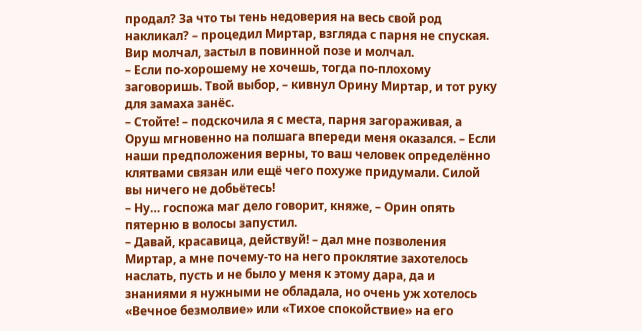продал? За что ты тень недоверия на весь свой род накликал? – процедил Миртар, взгляда с парня не спуская.
Вир молчал, застыл в повинной позе и молчал.
– Если по-хорошему не хочешь, тогда по-плохому заговоришь. Твой выбор, – кивнул Орину Миртар, и тот руку для замаха занёс.
– Стойте! – подскочила я с места, парня загораживая, а Оруш мгновенно на полшага впереди меня оказался. – Если наши предположения верны, то ваш человек определённо клятвами связан или ещё чего похуже придумали. Силой вы ничего не добьётесь!
– Ну… госпожа маг дело говорит, княже, – Орин опять пятерню в волосы запустил.
– Давай, красавица, действуй! – дал мне позволения Миртар, а мне почему-то на него проклятие захотелось наслать, пусть и не было у меня к этому дара, да и знаниями я нужными не обладала, но очень уж хотелось «Вечное безмолвие» или «Тихое спокойствие» на его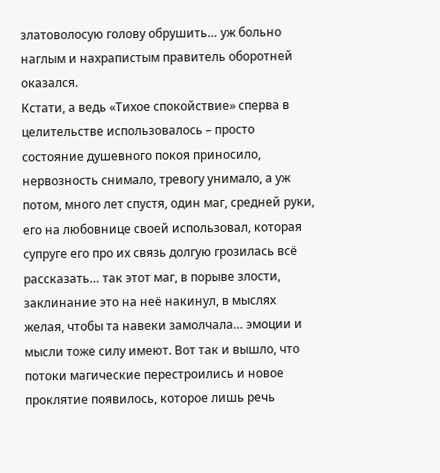златоволосую голову обрушить… уж больно наглым и нахрапистым правитель оборотней оказался.
Кстати, а ведь «Тихое спокойствие» сперва в целительстве использовалось – просто состояние душевного покоя приносило, нервозность снимало, тревогу унимало, а уж потом, много лет спустя, один маг, средней руки, его на любовнице своей использовал, которая супруге его про их связь долгую грозилась всё рассказать… так этот маг, в порыве злости, заклинание это на неё накинул, в мыслях желая, чтобы та навеки замолчала… эмоции и мысли тоже силу имеют. Вот так и вышло, что потоки магические перестроились и новое проклятие появилось, которое лишь речь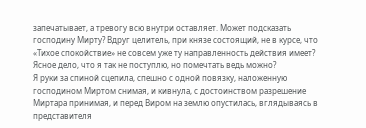запечатывает, а тревогу всю внутри оставляет. Может подсказать господину Мирту? Вдруг целитель, при князе состоящий, не в курсе, что «Тихое спокойствие» не совсем уже ту направленность действия имеет? Ясное дело, что я так не поступлю, но помечтать ведь можно?
Я руки за спиной сцепила, спешно с одной повязку, наложенную господином Миртом снимая, и кивнула, с достоинством разрешение Миртара принимая, и перед Виром на землю опустилась, вглядываясь в представителя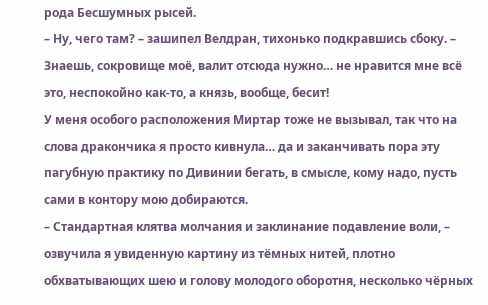рода Бесшумных рысей.
– Ну, чего там? – зашипел Велдран, тихонько подкравшись сбоку. – Знаешь, сокровище моё, валит отсюда нужно… не нравится мне всё это, неспокойно как-то, а князь, вообще, бесит!
У меня особого расположения Миртар тоже не вызывал, так что на слова дракончика я просто кивнула… да и заканчивать пора эту пагубную практику по Дивинии бегать, в смысле, кому надо, пусть сами в контору мою добираются.
– Стандартная клятва молчания и заклинание подавление воли, – озвучила я увиденную картину из тёмных нитей, плотно обхватывающих шею и голову молодого оборотня, несколько чёрных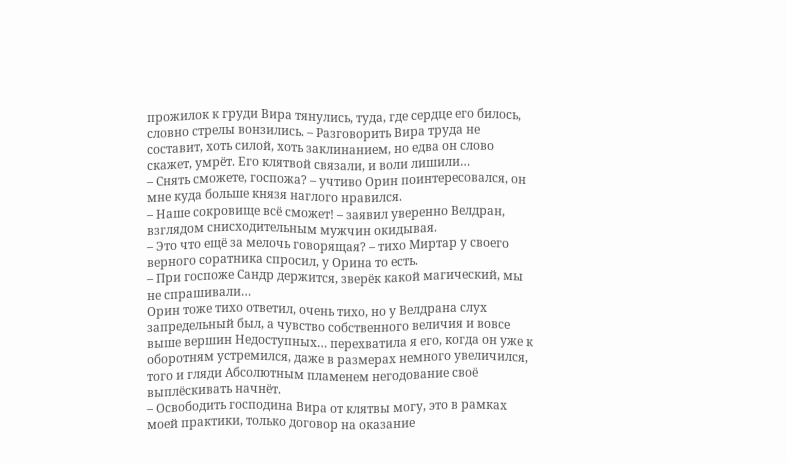прожилок к груди Вира тянулись, туда, где сердце его билось, словно стрелы вонзились. – Разговорить Вира труда не составит, хоть силой, хоть заклинанием, но едва он слово скажет, умрёт. Его клятвой связали, и воли лишили…
– Снять сможете, госпожа? – учтиво Орин поинтересовался, он мне куда больше князя наглого нравился.
– Наше сокровище всё сможет! – заявил уверенно Велдран, взглядом снисходительным мужчин окидывая.
– Это что ещё за мелочь говорящая? – тихо Миртар у своего верного соратника спросил, у Орина то есть.
– При госпоже Сандр держится, зверёк какой магический, мы не спрашивали…
Орин тоже тихо ответил, очень тихо, но у Велдрана слух запредельный был, а чувство собственного величия и вовсе выше вершин Недоступных… перехватила я его, когда он уже к оборотням устремился, даже в размерах немного увеличился, того и гляди Абсолютным пламенем негодование своё выплёскивать начнёт.
– Освободить господина Вира от клятвы могу, это в рамках моей практики, только договор на оказание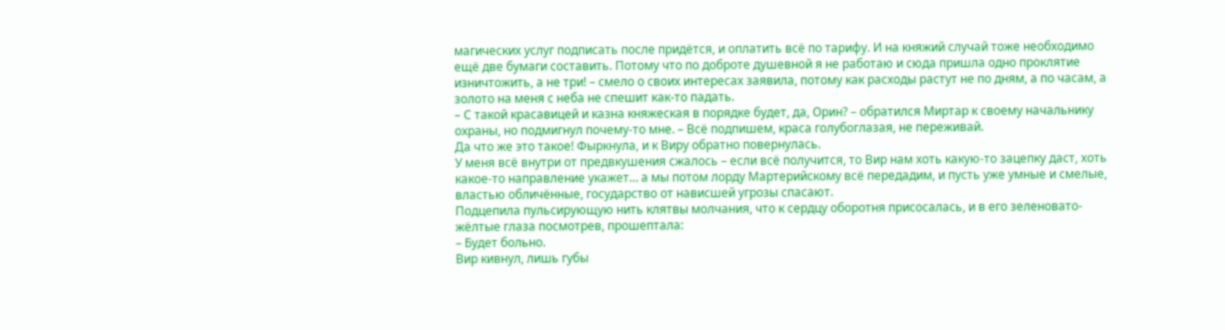магических услуг подписать после придётся, и оплатить всё по тарифу. И на княжий случай тоже необходимо ещё две бумаги составить. Потому что по доброте душевной я не работаю и сюда пришла одно проклятие изничтожить, а не три! – смело о своих интересах заявила, потому как расходы растут не по дням, а по часам, а золото на меня с неба не спешит как-то падать.
– С такой красавицей и казна княжеская в порядке будет, да, Орин? – обратился Миртар к своему начальнику охраны, но подмигнул почему-то мне. – Всё подпишем, краса голубоглазая, не переживай.
Да что же это такое! Фыркнула, и к Виру обратно повернулась.
У меня всё внутри от предвкушения сжалось – если всё получится, то Вир нам хоть какую-то зацепку даст, хоть какое-то направление укажет… а мы потом лорду Мартерийскому всё передадим, и пусть уже умные и смелые, властью обличённые, государство от нависшей угрозы спасают.
Подцепила пульсирующую нить клятвы молчания, что к сердцу оборотня присосалась, и в его зеленовато-жёлтые глаза посмотрев, прошептала:
– Будет больно.
Вир кивнул, лишь губы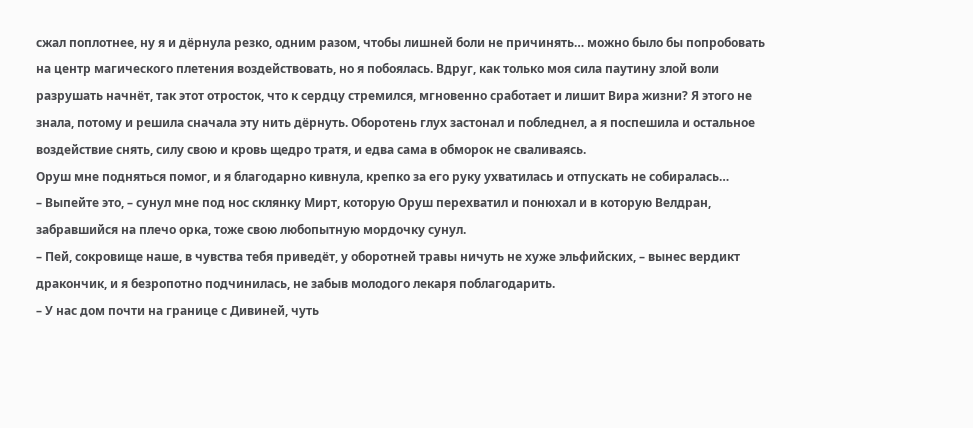сжал поплотнее, ну я и дёрнула резко, одним разом, чтобы лишней боли не причинять… можно было бы попробовать на центр магического плетения воздействовать, но я побоялась. Вдруг, как только моя сила паутину злой воли разрушать начнёт, так этот отросток, что к сердцу стремился, мгновенно сработает и лишит Вира жизни? Я этого не знала, потому и решила сначала эту нить дёрнуть. Оборотень глух застонал и побледнел, а я поспешила и остальное воздействие снять, силу свою и кровь щедро тратя, и едва сама в обморок не сваливаясь.
Оруш мне подняться помог, и я благодарно кивнула, крепко за его руку ухватилась и отпускать не собиралась…
– Выпейте это, – сунул мне под нос склянку Мирт, которую Оруш перехватил и понюхал и в которую Велдран, забравшийся на плечо орка, тоже свою любопытную мордочку сунул.
– Пей, сокровище наше, в чувства тебя приведёт, у оборотней травы ничуть не хуже эльфийских, – вынес вердикт дракончик, и я безропотно подчинилась, не забыв молодого лекаря поблагодарить.
– У нас дом почти на границе с Дивиней, чуть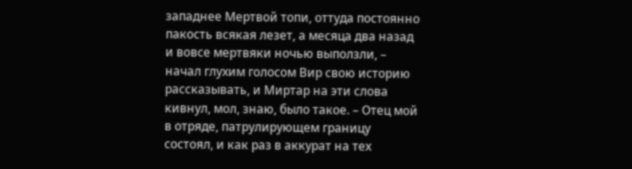западнее Мертвой топи, оттуда постоянно пакость всякая лезет, а месяца два назад и вовсе мертвяки ночью выползли, – начал глухим голосом Вир свою историю рассказывать, и Миртар на эти слова кивнул, мол, знаю, было такое. – Отец мой в отряде, патрулирующем границу состоял, и как раз в аккурат на тех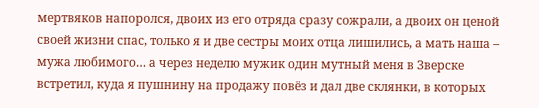мертвяков напоролся, двоих из его отряда сразу сожрали, а двоих он ценой своей жизни спас, только я и две сестры моих отца лишились, а мать наша – мужа любимого… а через неделю мужик один мутный меня в Зверске встретил, куда я пушнину на продажу повёз и дал две склянки, в которых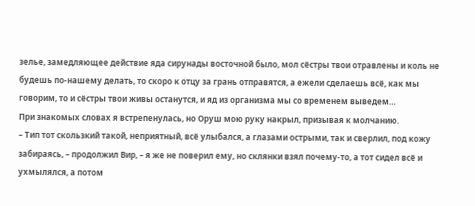зелье, замедляющее действие яда сирунады восточной было, мол сёстры твои отравлены и коль не будешь по-нашему делать, то скоро к отцу за грань отправятся, а ежели сделаешь всё, как мы говорим, то и сёстры твои живы останутся, и яд из организма мы со временем выведем…
При знакомых словах я встрепенулась, но Оруш мою руку накрыл, призывая к молчанию.
– Тип тот скользкий такой, неприятный, всё улыбался, а глазами острыми, так и сверлил, под кожу забираясь, – продолжил Вир, – я же не поверил ему, но склянки взял почему-то, а тот сидел всё и ухмылялся, а потом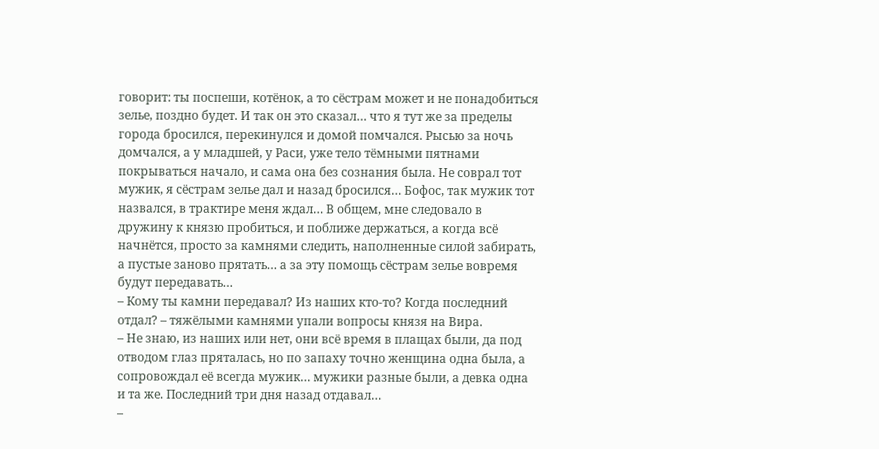говорит: ты поспеши, котёнок, а то сёстрам может и не понадобиться зелье, поздно будет. И так он это сказал… что я тут же за пределы города бросился, перекинулся и домой помчался. Рысью за ночь домчался, а у младшей, у Раси, уже тело тёмными пятнами покрываться начало, и сама она без сознания была. Не соврал тот мужик, я сёстрам зелье дал и назад бросился… Бофос, так мужик тот назвался, в трактире меня ждал… В общем, мне следовало в дружину к князю пробиться, и поближе держаться, а когда всё начнётся, просто за камнями следить, наполненные силой забирать, а пустые заново прятать… а за эту помощь сёстрам зелье вовремя будут передавать…
– Кому ты камни передавал? Из наших кто-то? Когда последний отдал? – тяжёлыми камнями упали вопросы князя на Вира.
– Не знаю, из наших или нет, они всё время в плащах были, да под отводом глаз пряталась, но по запаху точно женщина одна была, а сопровождал её всегда мужик… мужики разные были, а девка одна и та же. Последний три дня назад отдавал…
–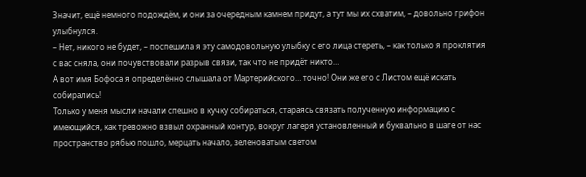Значит, ещё немного подождём, и они за очередным камнем придут, а тут мы их схватим, – довольно грифон улыбнулся.
– Нет, никого не будет, – поспешила я эту самодовольную улыбку с его лица стереть, – как только я проклятия с вас сняла, они почувствовали разрыв связи, так что не придёт никто…
А вот имя Бофоса я определённо слышала от Мартерийского… точно! Они же его с Листом ещё искать собирались!
Только у меня мысли начали спешно в кучку собираться, стараясь связать полученную информацию с имеющийся, как тревожно взвыл охранный контур, вокруг лагеря установленный и буквально в шаге от нас пространство рябью пошло, мерцать начало, зеленоватым светом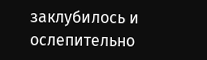заклубилось и ослепительно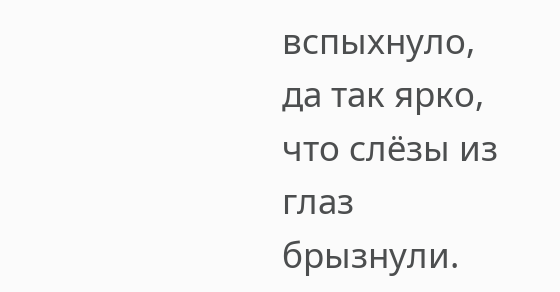вспыхнуло, да так ярко, что слёзы из глаз брызнули.